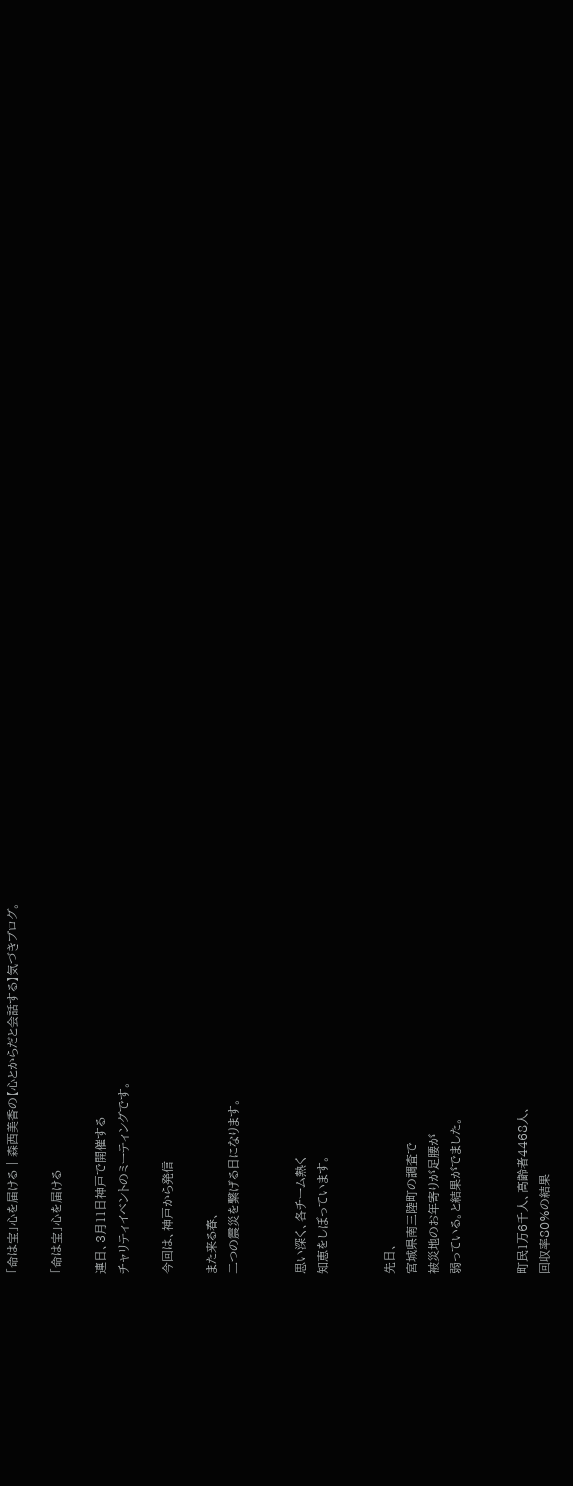「命は宝」心を届ける | 森西美香の【心とからだと会話する】気づきブログ。

「命は宝」心を届ける

連日、3月11日神戸で開催する
チャリティイベントのミーティングです。

今回は、神戸から発信

また来る春、
二つの震災を繋げる日になります。


思い深く、各チーム熱く
知恵をしぼっています。


先日、
宮城県南三陸町の調査で
被災地のお年寄りが足腰が
弱っている。と結果がでました。


町民1万6千人、高齢者4468人、
回収率80%の結果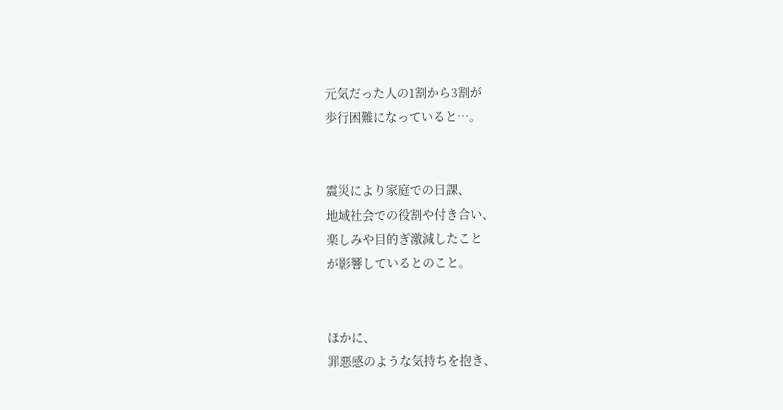元気だった人の1割から3割が
歩行困難になっていると…。


震災により家庭での日課、
地域社会での役割や付き合い、
楽しみや目的ぎ激減したこと
が影響しているとのこと。


ほかに、
罪悪感のような気持ちを抱き、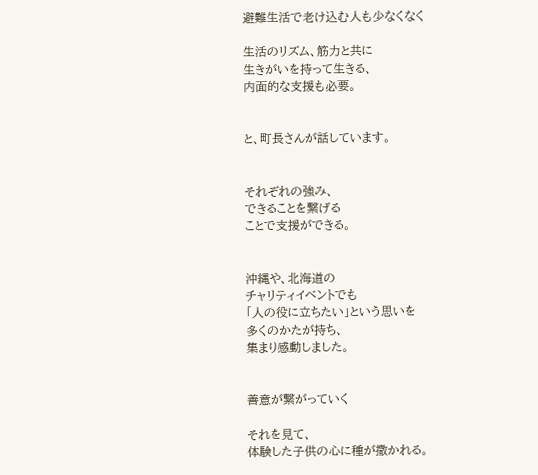避難生活で老け込む人も少なくなく

生活のリズム、筋力と共に
生きがいを持って生きる、
内面的な支援も必要。


と、町長さんが話しています。


それぞれの強み、
できることを繋げる
ことで支援ができる。


沖縄や、北海道の
チャリティイベントでも
「人の役に立ちたい」という思いを
多くのかたが持ち、
集まり感動しました。


善意が繋がっていく

それを見て、
体験した子供の心に種が撒かれる。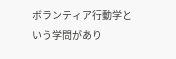ボランティア行動学と
いう学問があり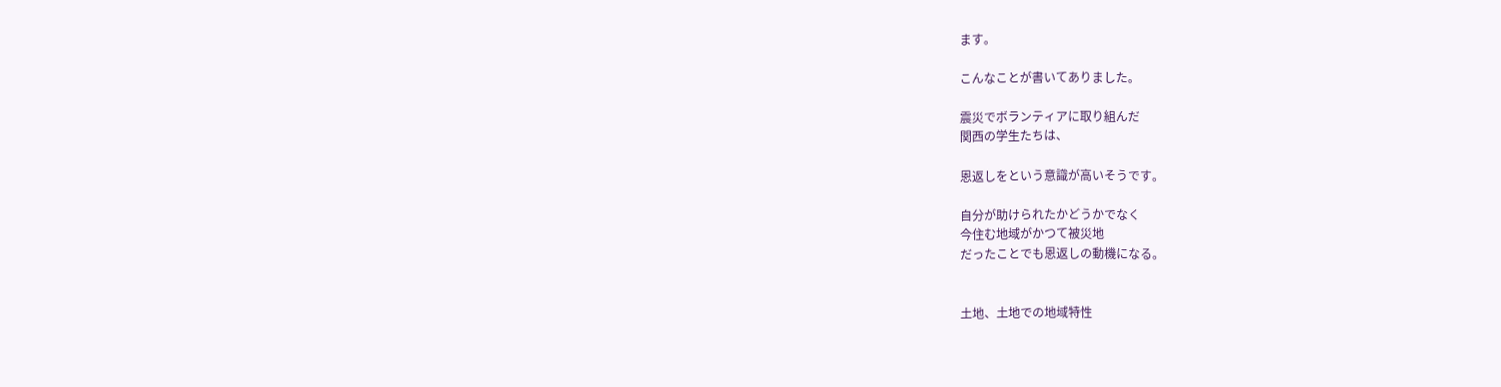ます。

こんなことが書いてありました。

震災でボランティアに取り組んだ
関西の学生たちは、

恩返しをという意識が高いそうです。

自分が助けられたかどうかでなく
今住む地域がかつて被災地
だったことでも恩返しの動機になる。


土地、土地での地域特性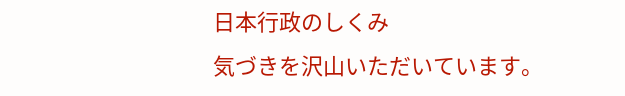日本行政のしくみ
気づきを沢山いただいています。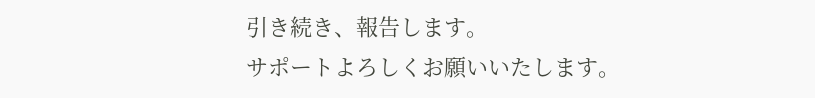引き続き、報告します。
サポートよろしくお願いいたします。